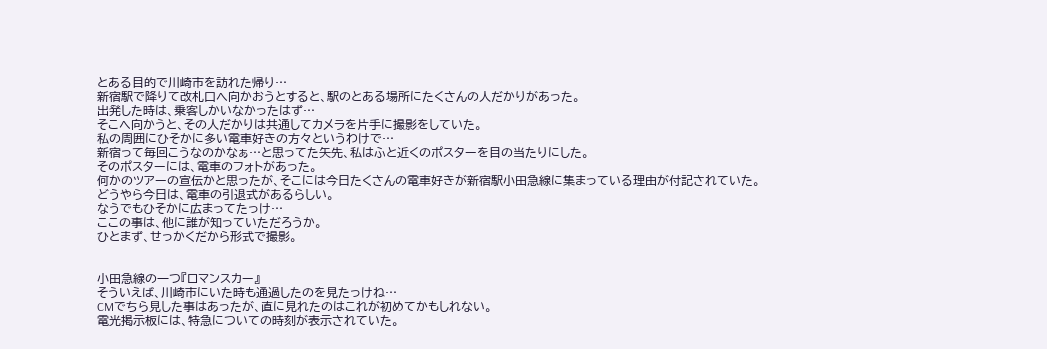とある目的で川崎市を訪れた帰り…
新宿駅で降りて改札口へ向かおうとすると、駅のとある場所にたくさんの人だかりがあった。
出発した時は、乗客しかいなかったはず…
そこへ向かうと、その人だかりは共通してカメラを片手に撮影をしていた。
私の周囲にひそかに多い電車好きの方々というわけで…
新宿って毎回こうなのかなぁ…と思ってた矢先、私はふと近くのポスターを目の当たりにした。
そのポスターには、電車のフォトがあった。
何かのツアーの宣伝かと思ったが、そこには今日たくさんの電車好きが新宿駅小田急線に集まっている理由が付記されていた。
どうやら今日は、電車の引退式があるらしい。
なうでもひそかに広まってたっけ…
ここの事は、他に誰が知っていただろうか。
ひとまず、せっかくだから形式で撮影。


小田急線の一つ『ロマンスカー』
そういえば、川崎市にいた時も通過したのを見たっけね…
CMでちら見した事はあったが、直に見れたのはこれが初めてかもしれない。
電光掲示板には、特急についての時刻が表示されていた。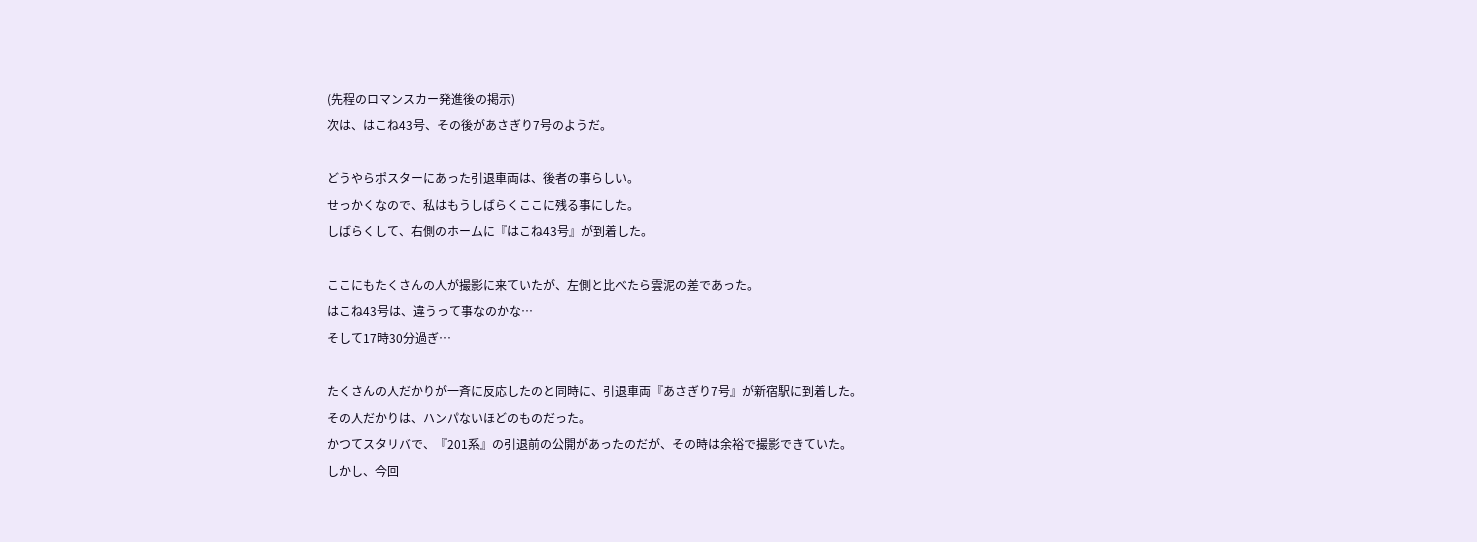(先程のロマンスカー発進後の掲示)
次は、はこね43号、その後があさぎり7号のようだ。

どうやらポスターにあった引退車両は、後者の事らしい。
せっかくなので、私はもうしばらくここに残る事にした。
しばらくして、右側のホームに『はこね43号』が到着した。

ここにもたくさんの人が撮影に来ていたが、左側と比べたら雲泥の差であった。
はこね43号は、違うって事なのかな…
そして17時30分過ぎ…

たくさんの人だかりが一斉に反応したのと同時に、引退車両『あさぎり7号』が新宿駅に到着した。
その人だかりは、ハンパないほどのものだった。
かつてスタリバで、『201系』の引退前の公開があったのだが、その時は余裕で撮影できていた。
しかし、今回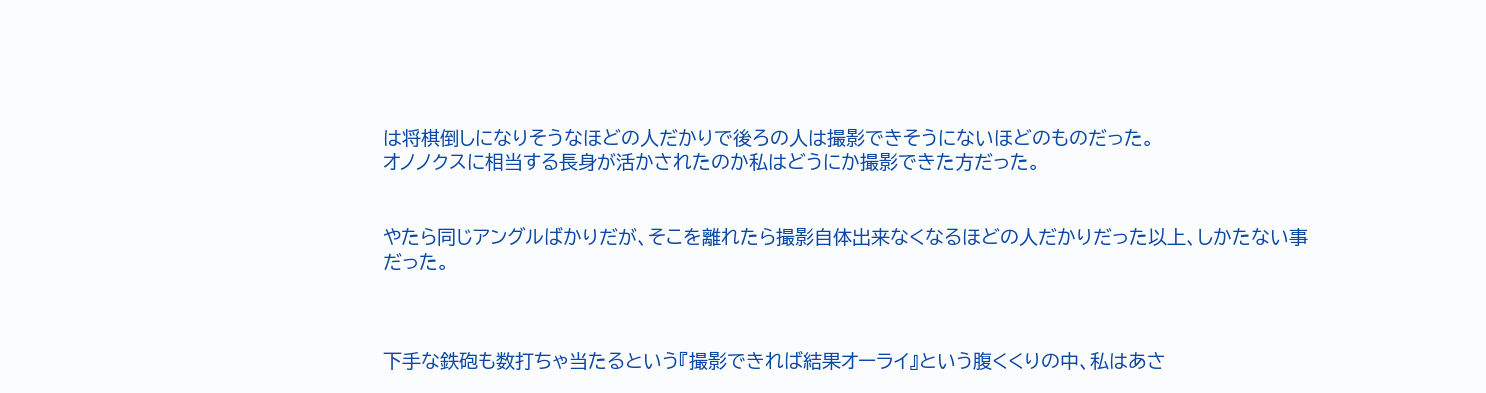は将棋倒しになりそうなほどの人だかりで後ろの人は撮影できそうにないほどのものだった。
オノノクスに相当する長身が活かされたのか私はどうにか撮影できた方だった。


やたら同じアングルばかりだが、そこを離れたら撮影自体出来なくなるほどの人だかりだった以上、しかたない事だった。



下手な鉄砲も数打ちゃ当たるという『撮影できれば結果オーライ』という腹くくりの中、私はあさ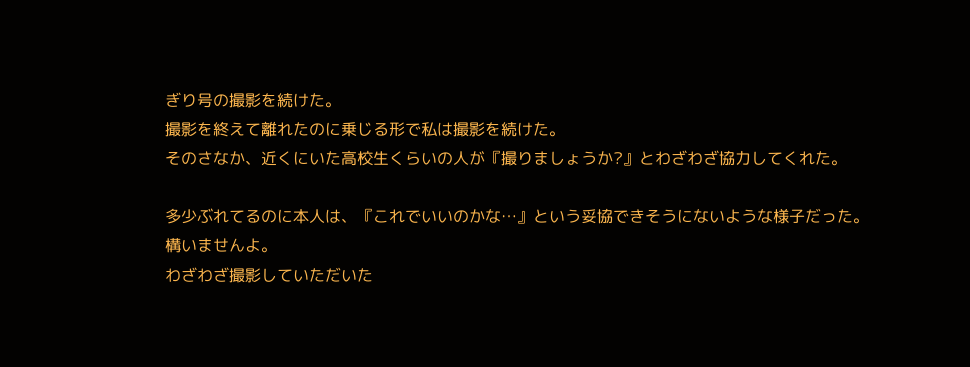ぎり号の撮影を続けた。
撮影を終えて離れたのに乗じる形で私は撮影を続けた。
そのさなか、近くにいた高校生くらいの人が『撮りましょうか?』とわざわざ協力してくれた。

多少ぶれてるのに本人は、『これでいいのかな…』という妥協できそうにないような様子だった。
構いませんよ。
わざわざ撮影していただいた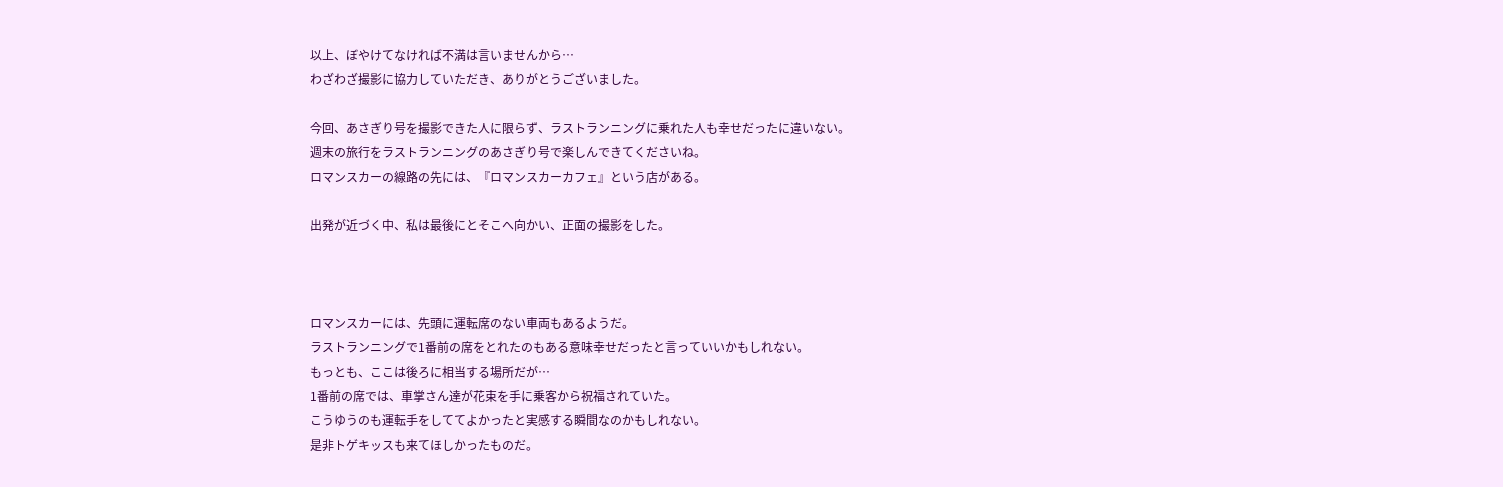以上、ぼやけてなければ不満は言いませんから…
わざわざ撮影に協力していただき、ありがとうございました。

今回、あさぎり号を撮影できた人に限らず、ラストランニングに乗れた人も幸せだったに違いない。
週末の旅行をラストランニングのあさぎり号で楽しんできてくださいね。
ロマンスカーの線路の先には、『ロマンスカーカフェ』という店がある。

出発が近づく中、私は最後にとそこへ向かい、正面の撮影をした。



ロマンスカーには、先頭に運転席のない車両もあるようだ。
ラストランニングで1番前の席をとれたのもある意味幸せだったと言っていいかもしれない。
もっとも、ここは後ろに相当する場所だが…
1番前の席では、車掌さん達が花束を手に乗客から祝福されていた。
こうゆうのも運転手をしててよかったと実感する瞬間なのかもしれない。
是非トゲキッスも来てほしかったものだ。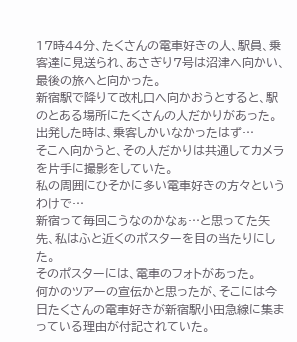17時44分、たくさんの電車好きの人、駅員、乗客達に見送られ、あさぎり7号は沼津へ向かい、最後の旅へと向かった。
新宿駅で降りて改札口へ向かおうとすると、駅のとある場所にたくさんの人だかりがあった。
出発した時は、乗客しかいなかったはず…
そこへ向かうと、その人だかりは共通してカメラを片手に撮影をしていた。
私の周囲にひそかに多い電車好きの方々というわけで…
新宿って毎回こうなのかなぁ…と思ってた矢先、私はふと近くのポスターを目の当たりにした。
そのポスターには、電車のフォトがあった。
何かのツアーの宣伝かと思ったが、そこには今日たくさんの電車好きが新宿駅小田急線に集まっている理由が付記されていた。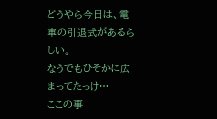どうやら今日は、電車の引退式があるらしい。
なうでもひそかに広まってたっけ…
ここの事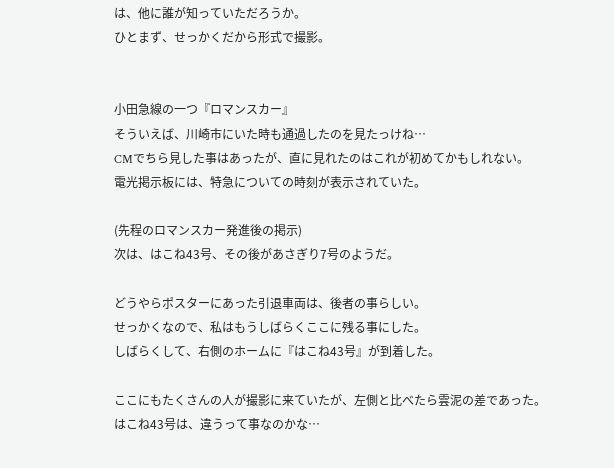は、他に誰が知っていただろうか。
ひとまず、せっかくだから形式で撮影。


小田急線の一つ『ロマンスカー』
そういえば、川崎市にいた時も通過したのを見たっけね…
CMでちら見した事はあったが、直に見れたのはこれが初めてかもしれない。
電光掲示板には、特急についての時刻が表示されていた。

(先程のロマンスカー発進後の掲示)
次は、はこね43号、その後があさぎり7号のようだ。

どうやらポスターにあった引退車両は、後者の事らしい。
せっかくなので、私はもうしばらくここに残る事にした。
しばらくして、右側のホームに『はこね43号』が到着した。

ここにもたくさんの人が撮影に来ていたが、左側と比べたら雲泥の差であった。
はこね43号は、違うって事なのかな…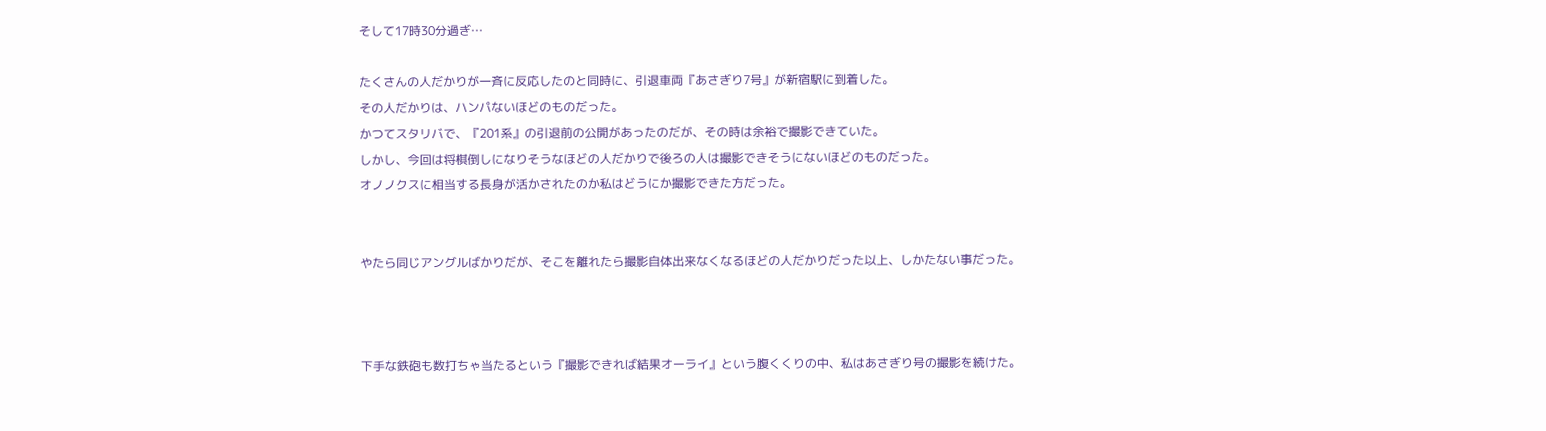そして17時30分過ぎ…

たくさんの人だかりが一斉に反応したのと同時に、引退車両『あさぎり7号』が新宿駅に到着した。
その人だかりは、ハンパないほどのものだった。
かつてスタリバで、『201系』の引退前の公開があったのだが、その時は余裕で撮影できていた。
しかし、今回は将棋倒しになりそうなほどの人だかりで後ろの人は撮影できそうにないほどのものだった。
オノノクスに相当する長身が活かされたのか私はどうにか撮影できた方だった。


やたら同じアングルばかりだが、そこを離れたら撮影自体出来なくなるほどの人だかりだった以上、しかたない事だった。



下手な鉄砲も数打ちゃ当たるという『撮影できれば結果オーライ』という腹くくりの中、私はあさぎり号の撮影を続けた。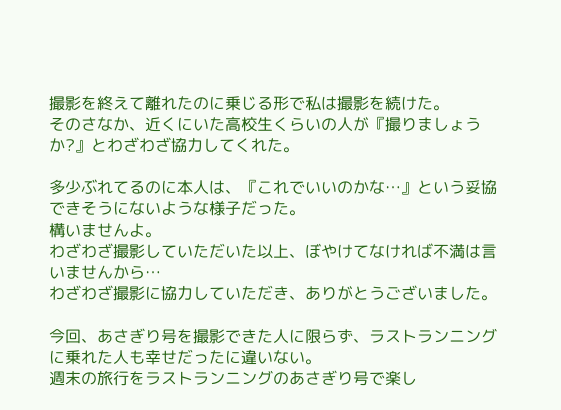撮影を終えて離れたのに乗じる形で私は撮影を続けた。
そのさなか、近くにいた高校生くらいの人が『撮りましょうか?』とわざわざ協力してくれた。

多少ぶれてるのに本人は、『これでいいのかな…』という妥協できそうにないような様子だった。
構いませんよ。
わざわざ撮影していただいた以上、ぼやけてなければ不満は言いませんから…
わざわざ撮影に協力していただき、ありがとうございました。

今回、あさぎり号を撮影できた人に限らず、ラストランニングに乗れた人も幸せだったに違いない。
週末の旅行をラストランニングのあさぎり号で楽し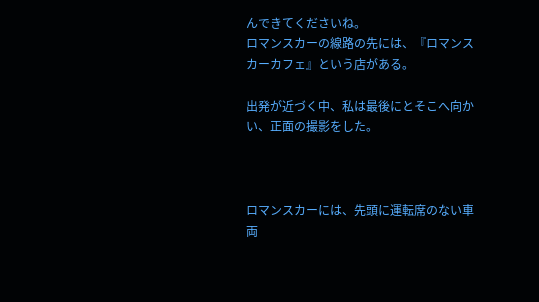んできてくださいね。
ロマンスカーの線路の先には、『ロマンスカーカフェ』という店がある。

出発が近づく中、私は最後にとそこへ向かい、正面の撮影をした。



ロマンスカーには、先頭に運転席のない車両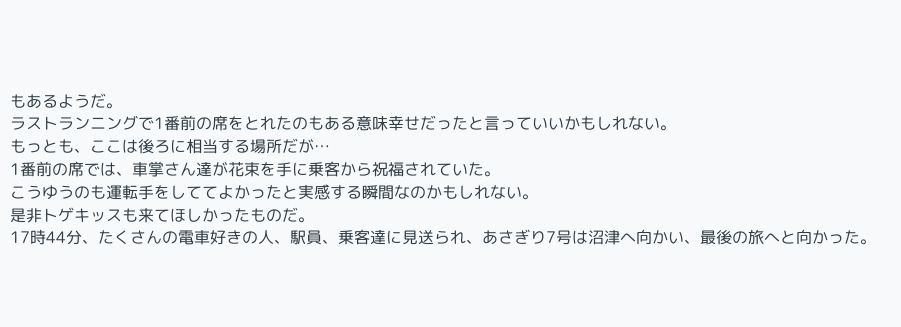もあるようだ。
ラストランニングで1番前の席をとれたのもある意味幸せだったと言っていいかもしれない。
もっとも、ここは後ろに相当する場所だが…
1番前の席では、車掌さん達が花束を手に乗客から祝福されていた。
こうゆうのも運転手をしててよかったと実感する瞬間なのかもしれない。
是非トゲキッスも来てほしかったものだ。
17時44分、たくさんの電車好きの人、駅員、乗客達に見送られ、あさぎり7号は沼津へ向かい、最後の旅へと向かった。